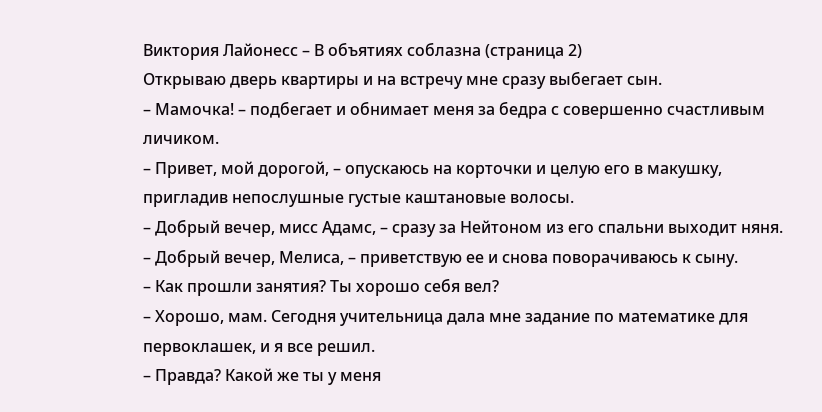Виктория Лайонесс – В объятиях соблазна (страница 2)
Открываю дверь квартиры и на встречу мне сразу выбегает сын.
– Мамочка! – подбегает и обнимает меня за бедра с совершенно счастливым личиком.
– Привет, мой дорогой, – опускаюсь на корточки и целую его в макушку, пригладив непослушные густые каштановые волосы.
– Добрый вечер, мисс Адамс, – сразу за Нейтоном из его спальни выходит няня.
– Добрый вечер, Мелиса, – приветствую ее и снова поворачиваюсь к сыну.
– Как прошли занятия? Ты хорошо себя вел?
– Хорошо, мам. Сегодня учительница дала мне задание по математике для первоклашек, и я все решил.
– Правда? Какой же ты у меня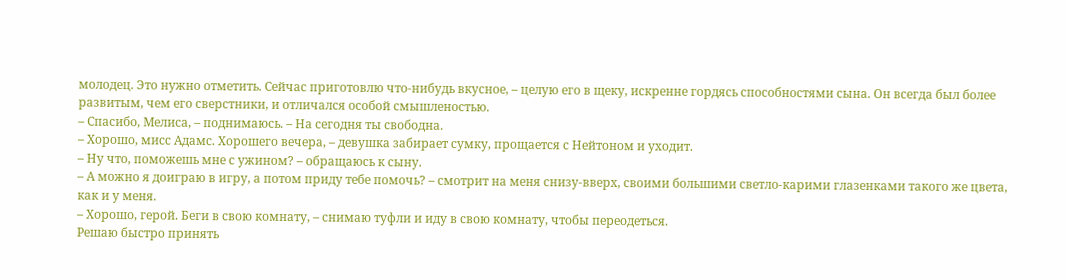молодец. Это нужно отметить. Сейчас приготовлю что-нибудь вкусное, – целую его в щеку, искренне гордясь способностями сына. Он всегда был более развитым, чем его сверстники, и отличался особой смышленостью.
– Спасибо, Мелиса, – поднимаюсь. – На сегодня ты свободна.
– Хорошо, мисс Адамс. Хорошего вечера, – девушка забирает сумку, прощается с Нейтоном и уходит.
– Ну что, поможешь мне с ужином? – обращаюсь к сыну.
– А можно я доиграю в игру, а потом приду тебе помочь? – смотрит на меня снизу-вверх, своими большими светло-карими глазенками такого же цвета, как и у меня.
– Хорошо, герой. Беги в свою комнату, – снимаю туфли и иду в свою комнату, чтобы переодеться.
Решаю быстро принять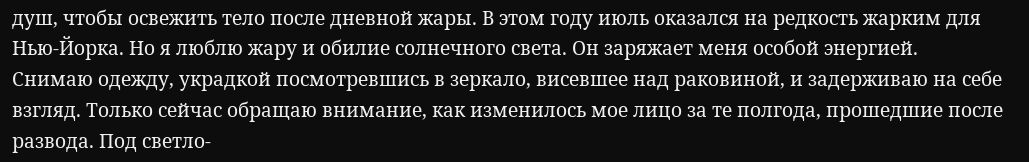душ, чтобы освежить тело после дневной жары. В этом году июль оказался на редкость жарким для Нью-Йорка. Но я люблю жару и обилие солнечного света. Он заряжает меня особой энергией.
Снимаю одежду, украдкой посмотревшись в зеркало, висевшее над раковиной, и задерживаю на себе взгляд. Только сейчас обращаю внимание, как изменилось мое лицо за те полгода, прошедшие после развода. Под светло-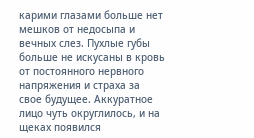карими глазами больше нет мешков от недосыпа и вечных слез. Пухлые губы больше не искусаны в кровь от постоянного нервного напряжения и страха за свое будущее. Аккуратное лицо чуть округлилось, и на щеках появился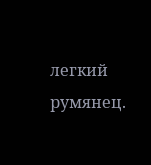легкий румянец.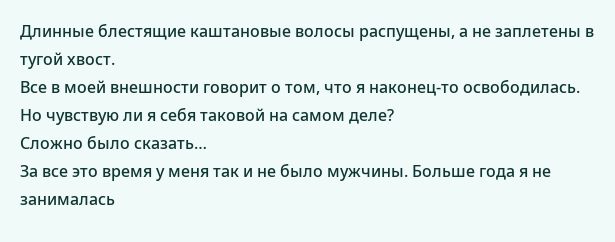Длинные блестящие каштановые волосы распущены, а не заплетены в тугой хвост.
Все в моей внешности говорит о том, что я наконец-то освободилась.
Но чувствую ли я себя таковой на самом деле?
Сложно было сказать…
За все это время у меня так и не было мужчины. Больше года я не занималась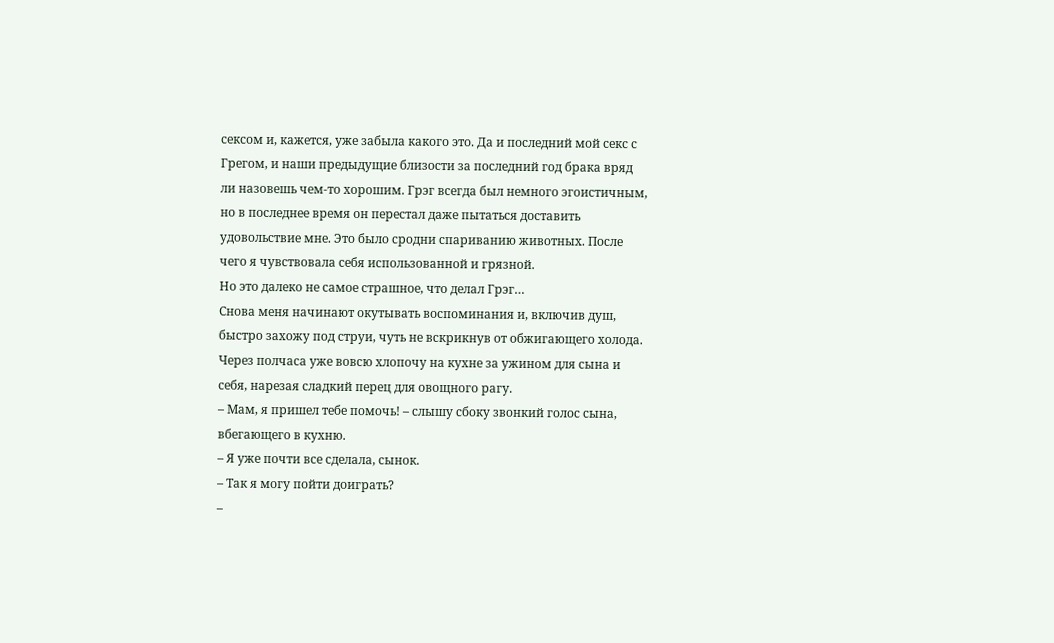сексом и, кажется, уже забыла какого это. Да и последний мой секс с Грегом, и наши предыдущие близости за последний год брака вряд ли назовешь чем-то хорошим. Грэг всегда был немного эгоистичным, но в последнее время он перестал даже пытаться доставить удовольствие мне. Это было сродни спариванию животных. После чего я чувствовала себя использованной и грязной.
Но это далеко не самое страшное, что делал Грэг…
Снова меня начинают окутывать воспоминания и, включив душ, быстро захожу под струи, чуть не вскрикнув от обжигающего холода.
Через полчаса уже вовсю хлопочу на кухне за ужином для сына и себя, нарезая сладкий перец для овощного рагу.
– Мам, я пришел тебе помочь! – слышу сбоку звонкий голос сына, вбегающего в кухню.
– Я уже почти все сделала, сынок.
– Так я могу пойти доиграть?
–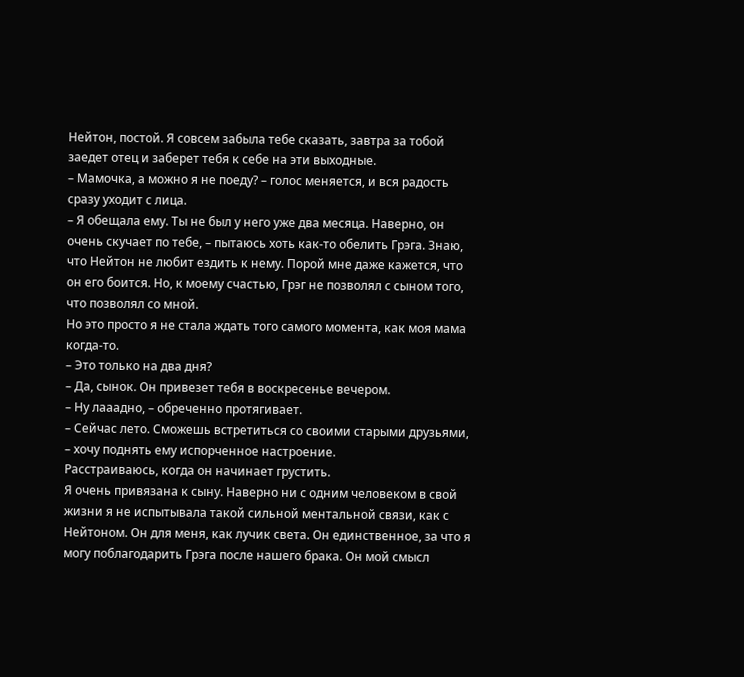Нейтон, постой. Я совсем забыла тебе сказать, завтра за тобой заедет отец и заберет тебя к себе на эти выходные.
– Мамочка, а можно я не поеду? – голос меняется, и вся радость сразу уходит с лица.
– Я обещала ему. Ты не был у него уже два месяца. Наверно, он очень скучает по тебе, – пытаюсь хоть как-то обелить Грэга. Знаю, что Нейтон не любит ездить к нему. Порой мне даже кажется, что он его боится. Но, к моему счастью, Грэг не позволял с сыном того, что позволял со мной.
Но это просто я не стала ждать того самого момента, как моя мама когда-то.
– Это только на два дня?
– Да, сынок. Он привезет тебя в воскресенье вечером.
– Ну лааадно, – обреченно протягивает.
– Сейчас лето. Сможешь встретиться со своими старыми друзьями, – хочу поднять ему испорченное настроение.
Расстраиваюсь, когда он начинает грустить.
Я очень привязана к сыну. Наверно ни с одним человеком в свой жизни я не испытывала такой сильной ментальной связи, как с Нейтоном. Он для меня, как лучик света. Он единственное, за что я могу поблагодарить Грэга после нашего брака. Он мой смысл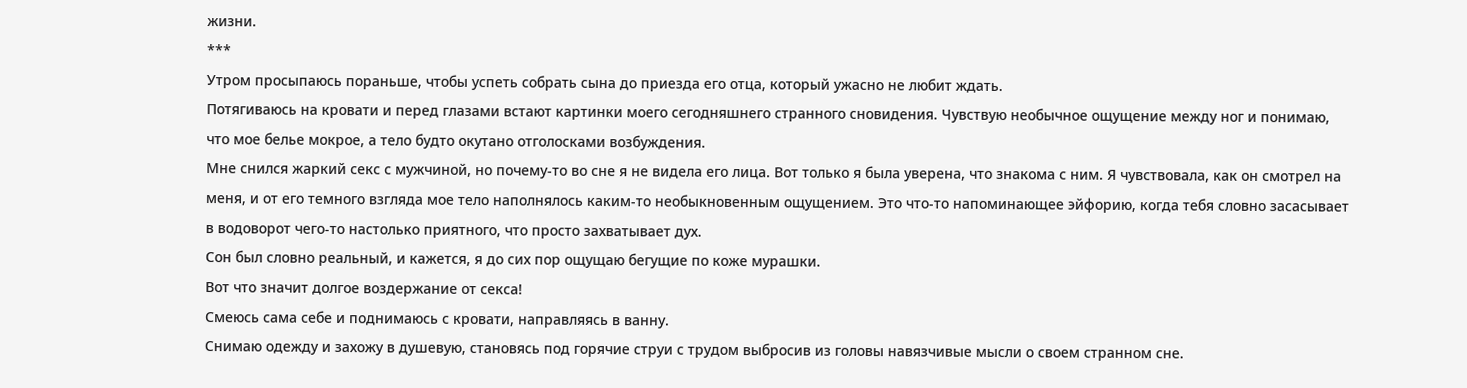жизни.
***
Утром просыпаюсь пораньше, чтобы успеть собрать сына до приезда его отца, который ужасно не любит ждать.
Потягиваюсь на кровати и перед глазами встают картинки моего сегодняшнего странного сновидения. Чувствую необычное ощущение между ног и понимаю, что мое белье мокрое, а тело будто окутано отголосками возбуждения.
Мне снился жаркий секс с мужчиной, но почему-то во сне я не видела его лица. Вот только я была уверена, что знакома с ним. Я чувствовала, как он смотрел на меня, и от его темного взгляда мое тело наполнялось каким-то необыкновенным ощущением. Это что-то напоминающее эйфорию, когда тебя словно засасывает в водоворот чего-то настолько приятного, что просто захватывает дух.
Сон был словно реальный, и кажется, я до сих пор ощущаю бегущие по коже мурашки.
Вот что значит долгое воздержание от секса!
Смеюсь сама себе и поднимаюсь с кровати, направляясь в ванну.
Снимаю одежду и захожу в душевую, становясь под горячие струи с трудом выбросив из головы навязчивые мысли о своем странном сне.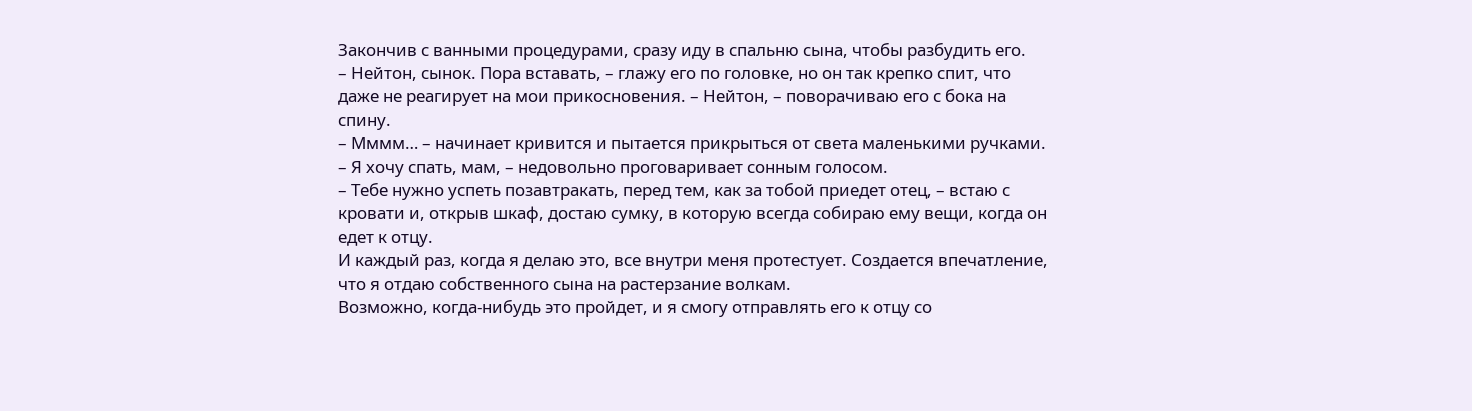Закончив с ванными процедурами, сразу иду в спальню сына, чтобы разбудить его.
– Нейтон, сынок. Пора вставать, – глажу его по головке, но он так крепко спит, что даже не реагирует на мои прикосновения. – Нейтон, – поворачиваю его с бока на спину.
– Мммм… – начинает кривится и пытается прикрыться от света маленькими ручками. – Я хочу спать, мам, – недовольно проговаривает сонным голосом.
– Тебе нужно успеть позавтракать, перед тем, как за тобой приедет отец, – встаю с кровати и, открыв шкаф, достаю сумку, в которую всегда собираю ему вещи, когда он едет к отцу.
И каждый раз, когда я делаю это, все внутри меня протестует. Создается впечатление, что я отдаю собственного сына на растерзание волкам.
Возможно, когда-нибудь это пройдет, и я смогу отправлять его к отцу со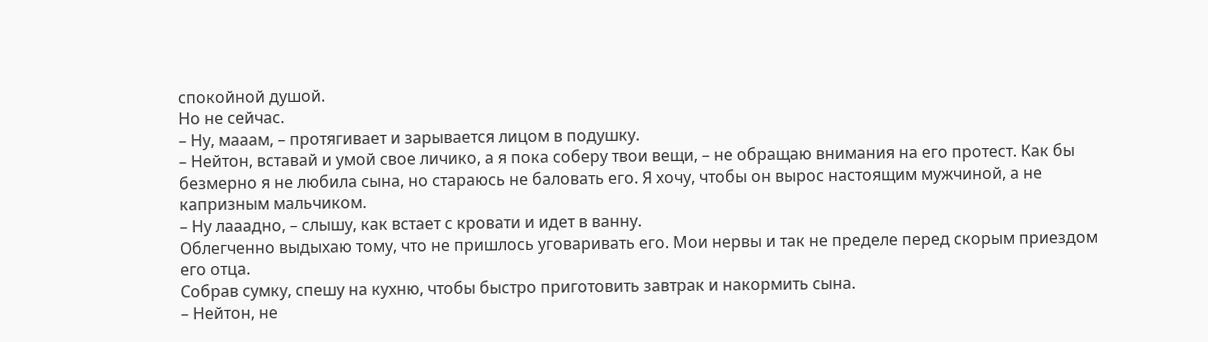спокойной душой.
Но не сейчас.
– Ну, мааам, – протягивает и зарывается лицом в подушку.
– Нейтон, вставай и умой свое личико, а я пока соберу твои вещи, – не обращаю внимания на его протест. Как бы безмерно я не любила сына, но стараюсь не баловать его. Я хочу, чтобы он вырос настоящим мужчиной, а не капризным мальчиком.
– Ну лааадно, – слышу, как встает с кровати и идет в ванну.
Облегченно выдыхаю тому, что не пришлось уговаривать его. Мои нервы и так не пределе перед скорым приездом его отца.
Собрав сумку, спешу на кухню, чтобы быстро приготовить завтрак и накормить сына.
– Нейтон, не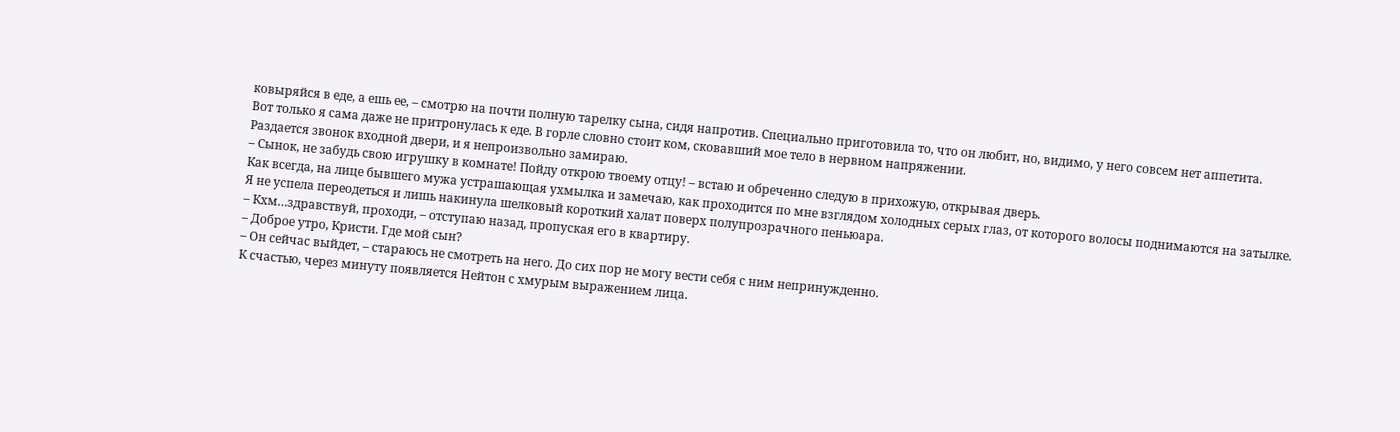ковыряйся в еде, а ешь ее, – смотрю на почти полную тарелку сына, сидя напротив. Специально приготовила то, что он любит, но, видимо, у него совсем нет аппетита.
Вот только я сама даже не притронулась к еде. В горле словно стоит ком, сковавший мое тело в нервном напряжении.
Раздается звонок входной двери, и я непроизвольно замираю.
– Сынок, не забудь свою игрушку в комнате! Пойду открою твоему отцу! – встаю и обреченно следую в прихожую, открывая дверь.
Как всегда, на лице бывшего мужа устрашающая ухмылка и замечаю, как проходится по мне взглядом холодных серых глаз, от которого волосы поднимаются на затылке.
Я не успела переодеться и лишь накинула шелковый короткий халат поверх полупрозрачного пеньюара.
– Кхм…здравствуй, проходи, – отступаю назад, пропуская его в квартиру.
– Доброе утро, Кристи. Где мой сын?
– Он сейчас выйдет, – стараюсь не смотреть на него. До сих пор не могу вести себя с ним непринужденно.
К счастью, через минуту появляется Нейтон с хмурым выражением лица.